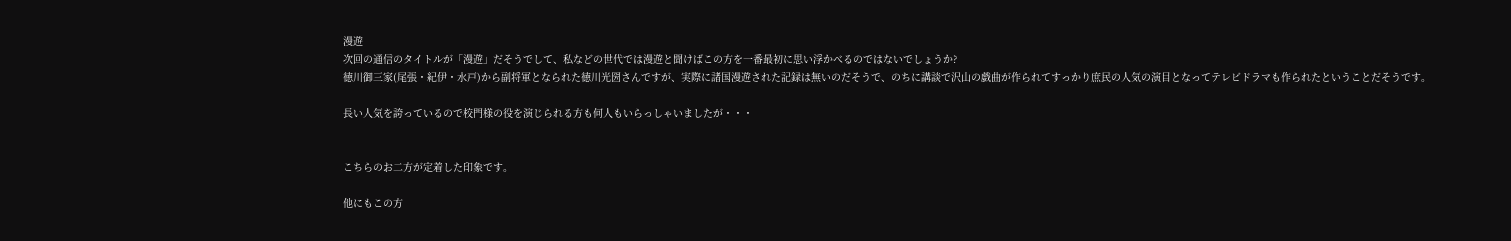漫遊
次回の通信のタイトルが「漫遊」だそうでして、私などの世代では漫遊と聞けばこの方を一番最初に思い浮かべるのではないでしょうか?
徳川御三家(尾張・紀伊・水戸)から副将軍となられた徳川光圀さんですが、実際に諸国漫遊された記録は無いのだそうで、のちに講談で沢山の戯曲が作られてすっかり庶民の人気の演目となってテレビドラマも作られたということだそうです。

長い人気を誇っているので校門様の役を演じられる方も何人もいらっしゃいましたが・・・


こちらのお二方が定着した印象です。

他にもこの方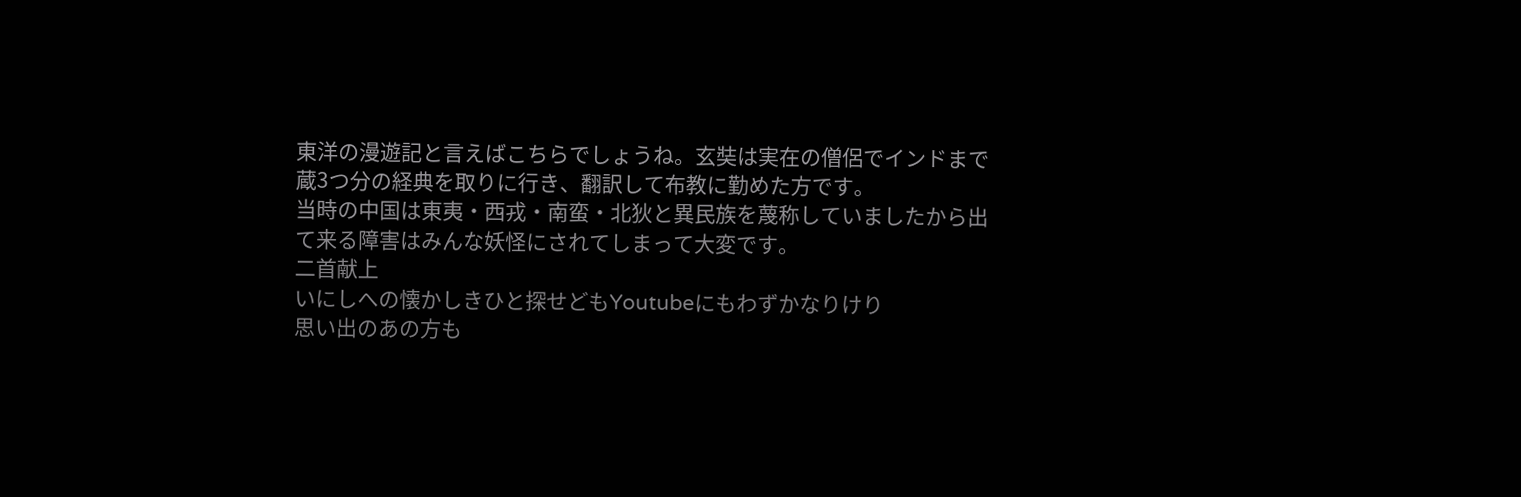東洋の漫遊記と言えばこちらでしょうね。玄奘は実在の僧侶でインドまで蔵3つ分の経典を取りに行き、翻訳して布教に勤めた方です。
当時の中国は東夷・西戎・南蛮・北狄と異民族を蔑称していましたから出て来る障害はみんな妖怪にされてしまって大変です。
二首献上
いにしへの懐かしきひと探せどもYoutubeにもわずかなりけり
思い出のあの方も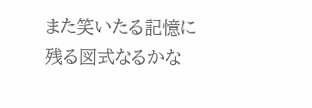また笑いたる記憶に残る図式なるかな